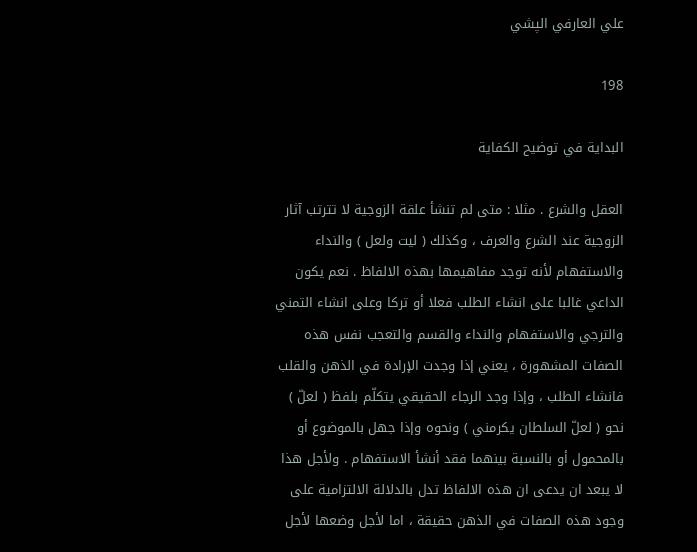علي العارفي الپشي

198

البداية في توضيح الكفاية

العقل والشرع . مثلا : متى لم تنشأ علقة الزوجية لا تترتب آثار الزوجية عند الشرع والعرف ، وكذلك ( ليت ولعل ) والنداء والاستفهام لأنه توجد مفاهيمها بهذه الالفاظ . نعم يكون الداعي غالبا على انشاء الطلب فعلا أو تركا وعلى انشاء التمني والترجي والاستفهام والنداء والقسم والتعجب نفس هذه الصفات المشهورة ، يعني إذا وجدت الإرادة في الذهن والقلب فانشاء الطلب ، وإذا وجد الرجاء الحقيقي يتكلّم بلفظ ( لعلّ ) نحو ( لعلّ السلطان يكرمني ) ونحوه وإذا جهل بالموضوع أو بالمحمول أو بالنسبة بينهما فقد أنشأ الاستفهام . ولأجل هذا لا يبعد ان يدعى ان هذه الالفاظ تدل بالدلالة الالتزامية على وجود هذه الصفات في الذهن حقيقة ، اما لأجل وضعها لأجل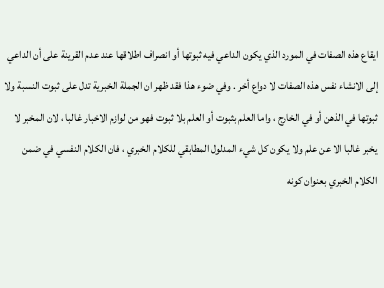ايقاع هذه الصفات في المورد الذي يكون الداعي فيه ثبوتها أو انصراف اطلاقها عند عدم القرينة على أن الداعي إلى الانشاء نفس هذه الصفات لا دواع أخر . وفي ضوء هذا فقد ظهر ان الجملة الخبرية تدل على ثبوت النسبة ولا ثبوتها في الذهن أو في الخارج ، واما العلم بثبوت أو العلم بلا ثبوت فهو من لوازم الاخبار غالبا ، لان المخبر لا يخبر غالبا الا عن علم ولا يكون كل شيء المدلول المطابقي للكلام الخبري ، فان الكلام النفسي في ضمن الكلام الخبري بعنوان كونه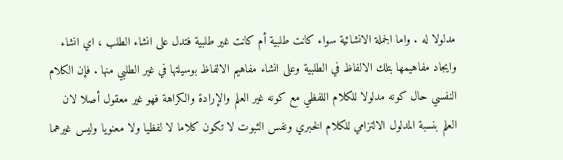مدلولا له . واما الجملة الانشائية سواء كانت طلبية أم كانت غير طلبية فتدل على انشاء الطلب ، اي انشاء وايجاد مفاهيمها بتلك الالفاظ في الطلبية وعلى انشاء مفاهيم الالفاظ بوسيلتها في غير الطلبي منها . فإن الكلام النفسي حال كونه مدلولا للكلام اللفظي مع كونه غير العلم والإرادة والكراهة فهو غير معقول أصلا لان العلم بنسبة المدلول الالتزامي للكلام الخبري ونفس الثبوت لا تكون كلاما لا لفظيا ولا معنويا وليس غيرهما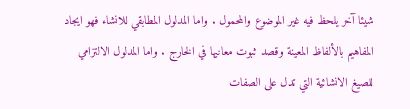شيئا آخر يلحظ فيه غير الموضوع والمحمول . واما المدلول المطابقي للانشاء فهو ايجاد المفاهيم بالألفاظ المعينة وقصد ثبوت معانيها في الخارج . واما المدلول الالتزامي للصيغ الانشائية التي تدل على الصفات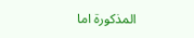المذكورة اما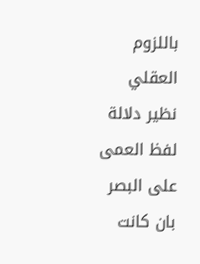باللزوم العقلي نظير دلالة لفظ العمى على البصر بان كانت